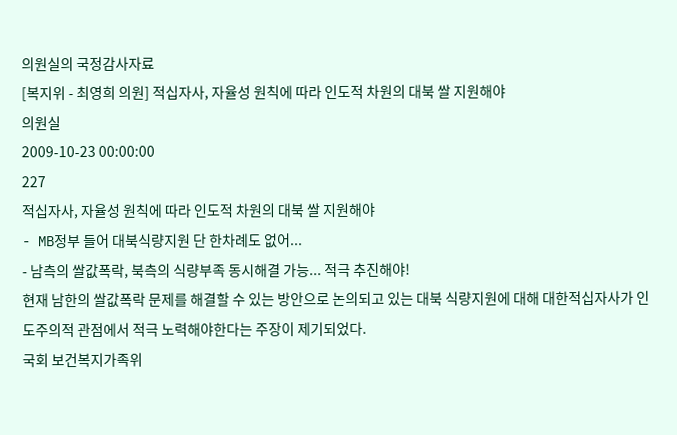의원실의 국정감사자료
[복지위 - 최영희 의원] 적십자사, 자율성 원칙에 따라 인도적 차원의 대북 쌀 지원해야
의원실
2009-10-23 00:00:00
227
적십자사, 자율성 원칙에 따라 인도적 차원의 대북 쌀 지원해야
- MB정부 들어 대북식량지원 단 한차례도 없어...
- 남측의 쌀값폭락, 북측의 식량부족 동시해결 가능... 적극 추진해야!
현재 남한의 쌀값폭락 문제를 해결할 수 있는 방안으로 논의되고 있는 대북 식량지원에 대해 대한적십자사가 인
도주의적 관점에서 적극 노력해야한다는 주장이 제기되었다.
국회 보건복지가족위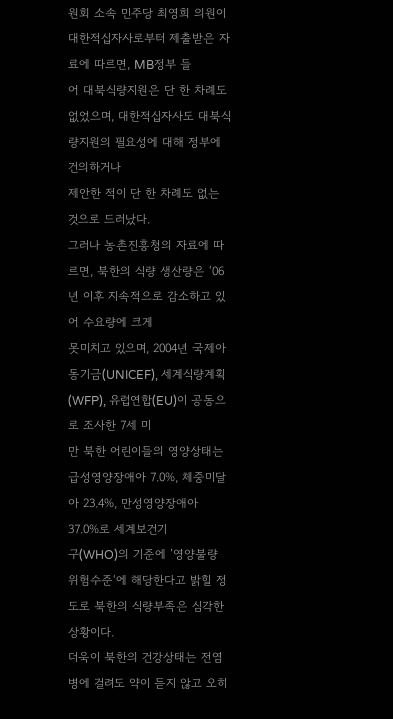원회 소속 민주당 최영희 의원이 대한적십자사로부터 제출받은 자료에 따르면, MB정부 들
어 대북식량지원은 단 한 차례도 없었으며, 대한적십자사도 대북식량지원의 필요성에 대해 정부에 건의하거나
제안한 적이 단 한 차례도 없는 것으로 드러났다.
그러나 농촌진흥청의 자료에 따르면, 북한의 식량 생산량은 ‘06년 이후 지속적으로 감소하고 있어 수요량에 크게
못미치고 있으며, 2004년 국제아동기금(UNICEF), 세계식량계획(WFP), 유럽연합(EU)이 공동으로 조사한 7세 미
만 북한 어린이들의 영양상태는 급성영양장애아 7.0%, 체중미달아 23.4%, 만성영양장애아 37.0%로 세계보건기
구(WHO)의 기준에 ’영양불량 위험수준‘에 해당한다고 밝힐 정도로 북한의 식량부족은 심각한 상황이다.
더욱이 북한의 건강상태는 전염병에 걸려도 약이 듣지 않고 오히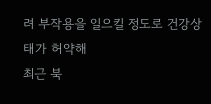려 부작용을 일으킬 정도로 건강상태가 허약해
최근 북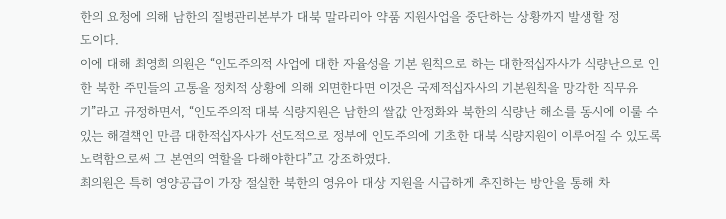한의 요청에 의해 남한의 질병관리본부가 대북 말라리아 약품 지원사업을 중단하는 상황까지 발생할 정
도이다.
이에 대해 최영희 의원은 “인도주의적 사업에 대한 자율성을 기본 원칙으로 하는 대한적십자사가 식량난으로 인
한 북한 주민들의 고통을 정치적 상황에 의해 외면한다면 이것은 국제적십자사의 기본원칙을 망각한 직무유
기”라고 규정하면서, “인도주의적 대북 식량지원은 남한의 쌀값 안정화와 북한의 식량난 해소를 동시에 이룰 수
있는 해결책인 만큼 대한적십자사가 선도적으로 정부에 인도주의에 기초한 대북 식량지원이 이루어질 수 있도록
노력함으로써 그 본연의 역할을 다해야한다”고 강조하였다.
최의원은 특히 영양공급이 가장 절실한 북한의 영유아 대상 지원을 시급하게 추진하는 방안을 통해 차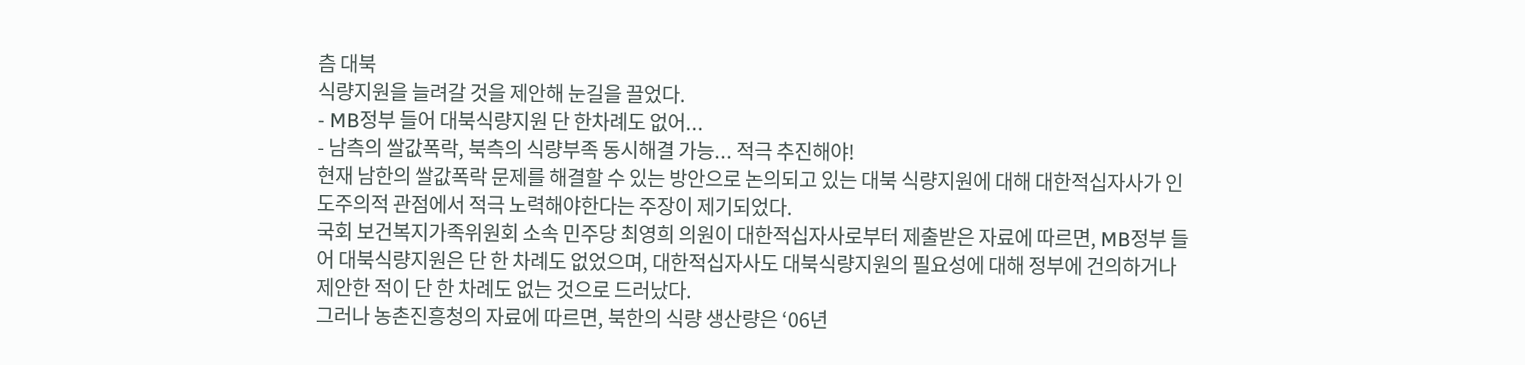츰 대북
식량지원을 늘려갈 것을 제안해 눈길을 끌었다.
- MB정부 들어 대북식량지원 단 한차례도 없어...
- 남측의 쌀값폭락, 북측의 식량부족 동시해결 가능... 적극 추진해야!
현재 남한의 쌀값폭락 문제를 해결할 수 있는 방안으로 논의되고 있는 대북 식량지원에 대해 대한적십자사가 인
도주의적 관점에서 적극 노력해야한다는 주장이 제기되었다.
국회 보건복지가족위원회 소속 민주당 최영희 의원이 대한적십자사로부터 제출받은 자료에 따르면, MB정부 들
어 대북식량지원은 단 한 차례도 없었으며, 대한적십자사도 대북식량지원의 필요성에 대해 정부에 건의하거나
제안한 적이 단 한 차례도 없는 것으로 드러났다.
그러나 농촌진흥청의 자료에 따르면, 북한의 식량 생산량은 ‘06년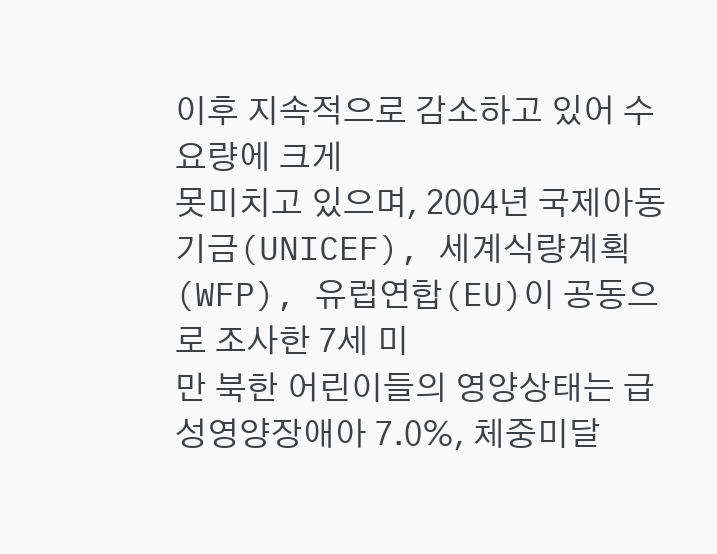이후 지속적으로 감소하고 있어 수요량에 크게
못미치고 있으며, 2004년 국제아동기금(UNICEF), 세계식량계획(WFP), 유럽연합(EU)이 공동으로 조사한 7세 미
만 북한 어린이들의 영양상태는 급성영양장애아 7.0%, 체중미달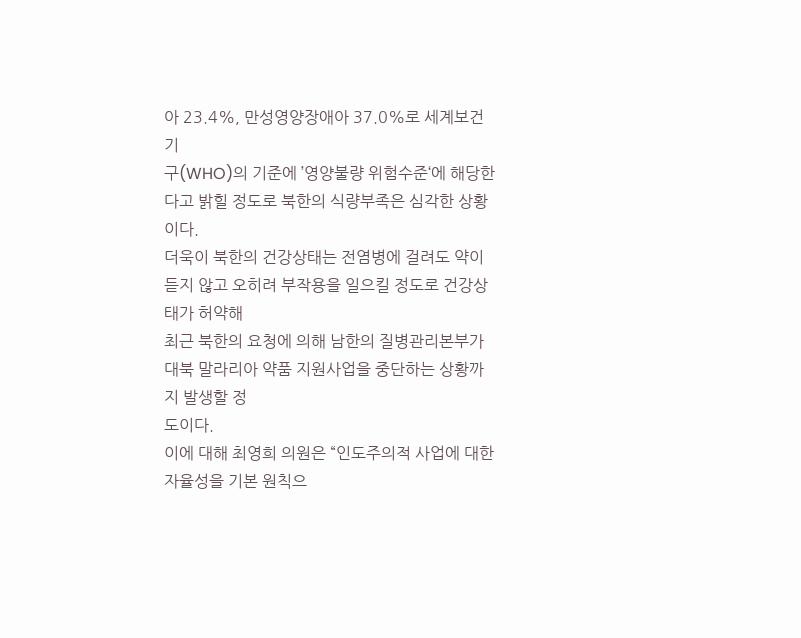아 23.4%, 만성영양장애아 37.0%로 세계보건기
구(WHO)의 기준에 ’영양불량 위험수준‘에 해당한다고 밝힐 정도로 북한의 식량부족은 심각한 상황이다.
더욱이 북한의 건강상태는 전염병에 걸려도 약이 듣지 않고 오히려 부작용을 일으킬 정도로 건강상태가 허약해
최근 북한의 요청에 의해 남한의 질병관리본부가 대북 말라리아 약품 지원사업을 중단하는 상황까지 발생할 정
도이다.
이에 대해 최영희 의원은 “인도주의적 사업에 대한 자율성을 기본 원칙으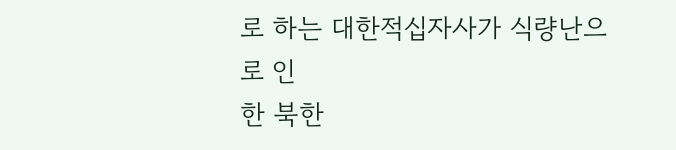로 하는 대한적십자사가 식량난으로 인
한 북한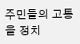주민들의 고통을 정치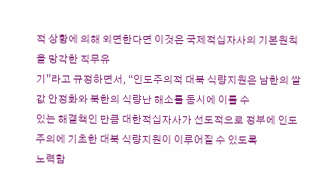적 상황에 의해 외면한다면 이것은 국제적십자사의 기본원칙을 망각한 직무유
기”라고 규정하면서, “인도주의적 대북 식량지원은 남한의 쌀값 안정화와 북한의 식량난 해소를 동시에 이룰 수
있는 해결책인 만큼 대한적십자사가 선도적으로 정부에 인도주의에 기초한 대북 식량지원이 이루어질 수 있도록
노력함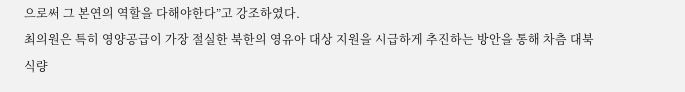으로써 그 본연의 역할을 다해야한다”고 강조하였다.
최의원은 특히 영양공급이 가장 절실한 북한의 영유아 대상 지원을 시급하게 추진하는 방안을 통해 차츰 대북
식량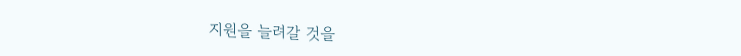지원을 늘려갈 것을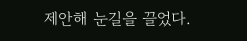제안해 눈길을 끌었다.